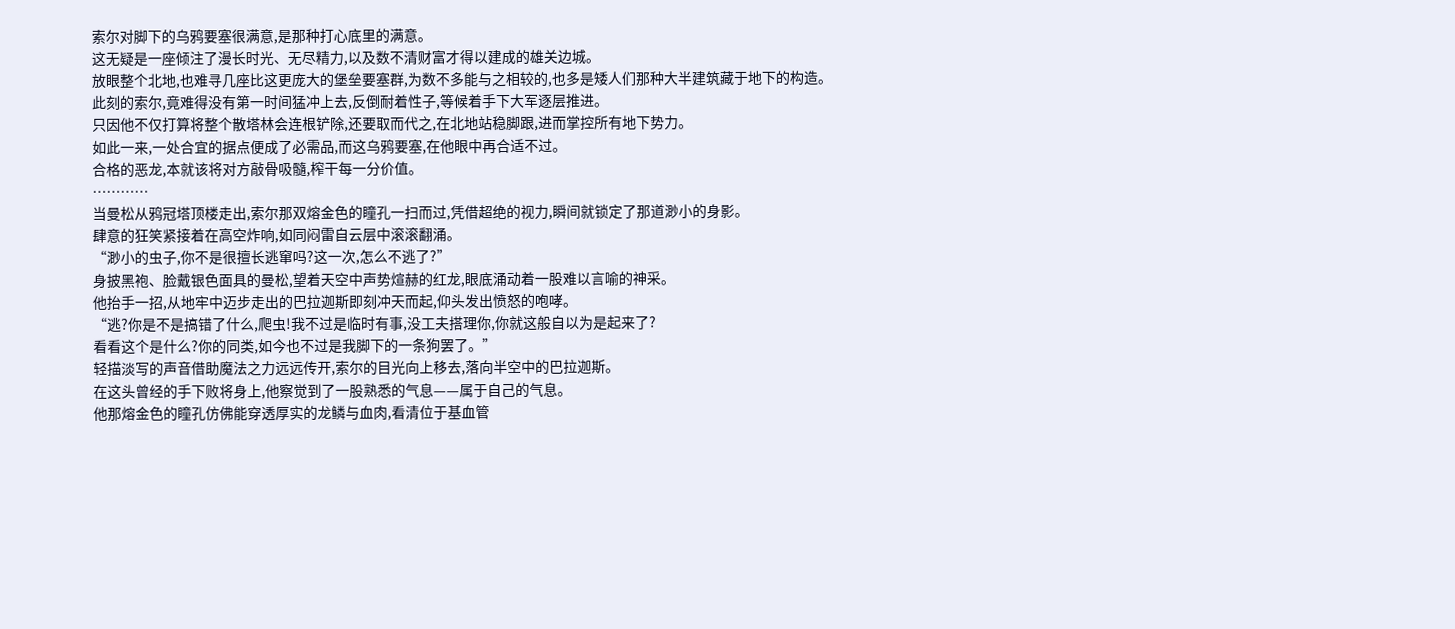索尔对脚下的乌鸦要塞很满意,是那种打心底里的满意。
这无疑是一座倾注了漫长时光、无尽精力,以及数不清财富才得以建成的雄关边城。
放眼整个北地,也难寻几座比这更庞大的堡垒要塞群,为数不多能与之相较的,也多是矮人们那种大半建筑藏于地下的构造。
此刻的索尔,竟难得没有第一时间猛冲上去,反倒耐着性子,等候着手下大军逐层推进。
只因他不仅打算将整个散塔林会连根铲除,还要取而代之,在北地站稳脚跟,进而掌控所有地下势力。
如此一来,一处合宜的据点便成了必需品,而这乌鸦要塞,在他眼中再合适不过。
合格的恶龙,本就该将对方敲骨吸髓,榨干每一分价值。
…………
当曼松从鸦冠塔顶楼走出,索尔那双熔金色的瞳孔一扫而过,凭借超绝的视力,瞬间就锁定了那道渺小的身影。
肆意的狂笑紧接着在高空炸响,如同闷雷自云层中滚滚翻涌。
“渺小的虫子,你不是很擅长逃窜吗?这一次,怎么不逃了?”
身披黑袍、脸戴银色面具的曼松,望着天空中声势煊赫的红龙,眼底涌动着一股难以言喻的神采。
他抬手一招,从地牢中迈步走出的巴拉迦斯即刻冲天而起,仰头发出愤怒的咆哮。
“逃?你是不是搞错了什么,爬虫!我不过是临时有事,没工夫搭理你,你就这般自以为是起来了?
看看这个是什么?你的同类,如今也不过是我脚下的一条狗罢了。”
轻描淡写的声音借助魔法之力远远传开,索尔的目光向上移去,落向半空中的巴拉迦斯。
在这头曾经的手下败将身上,他察觉到了一股熟悉的气息——属于自己的气息。
他那熔金色的瞳孔仿佛能穿透厚实的龙鳞与血肉,看清位于基血管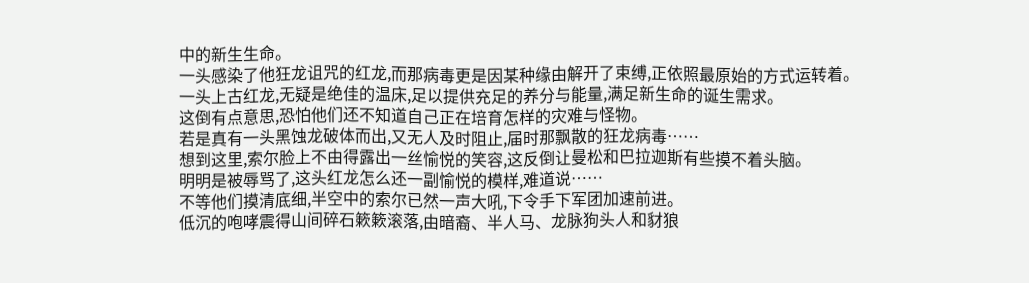中的新生生命。
一头感染了他狂龙诅咒的红龙,而那病毒更是因某种缘由解开了束缚,正依照最原始的方式运转着。
一头上古红龙,无疑是绝佳的温床,足以提供充足的养分与能量,满足新生命的诞生需求。
这倒有点意思,恐怕他们还不知道自己正在培育怎样的灾难与怪物。
若是真有一头黑蚀龙破体而出,又无人及时阻止,届时那飘散的狂龙病毒……
想到这里,索尔脸上不由得露出一丝愉悦的笑容,这反倒让曼松和巴拉迦斯有些摸不着头脑。
明明是被辱骂了,这头红龙怎么还一副愉悦的模样,难道说……
不等他们摸清底细,半空中的索尔已然一声大吼,下令手下军团加速前进。
低沉的咆哮震得山间碎石簌簌滚落,由暗裔、半人马、龙脉狗头人和豺狼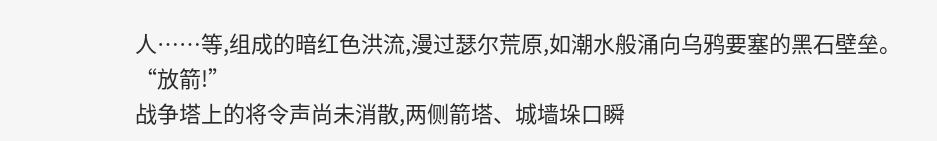人……等,组成的暗红色洪流,漫过瑟尔荒原,如潮水般涌向乌鸦要塞的黑石壁垒。
“放箭!”
战争塔上的将令声尚未消散,两侧箭塔、城墙垛口瞬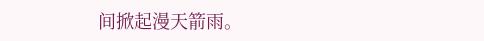间掀起漫天箭雨。